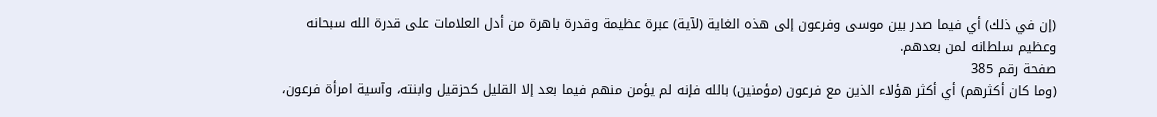(إن في ذلك) أي فيما صدر بين موسى وفرعون إلى هذه الغاية (لآية) عبرة عظيمة وقدرة باهرة من أدل العلامات على قدرة الله سبحانه وعظيم سلطانه لمن بعدهم.
صفحة رقم 385
(وما كان أكثرهم) أي أكثر هؤلاء الذين مع فرعون (مؤمنين) بالله فإنه لم يؤمن منهم فيما بعد إلا القليل كحزقيل وابنته، وآسية امرأة فرعون،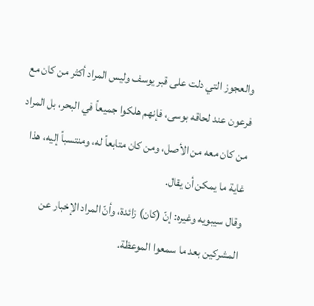والعجوز التي دلت على قبر يوسف وليس المراد أكثر من كان مع فرعون عند لحاقه بوسى، فإنهم هلكوا جميعاً في البحر، بل المراد من كان معه من الأصل، ومن كان متابعاً له، ومنتسباً إليه، هذا غاية ما يمكن أن يقال.
وقال سيبويه وغيره: إنّ (كان) زائدة، وأنّ المراد الإخبار عن المشركين بعد ما سمعوا الموعظة.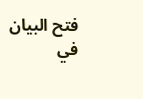فتح البيان في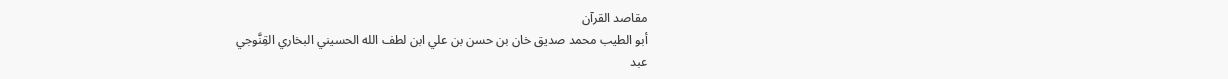مقاصد القرآن
أبو الطيب محمد صديق خان بن حسن بن علي ابن لطف الله الحسيني البخاري القِنَّوجي
عبد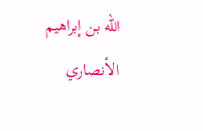الله بن إبراهيم الأنصاري